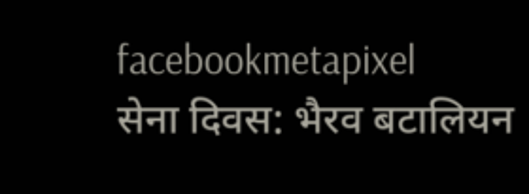facebookmetapixel
सेना दिवस: भैरव बटालियन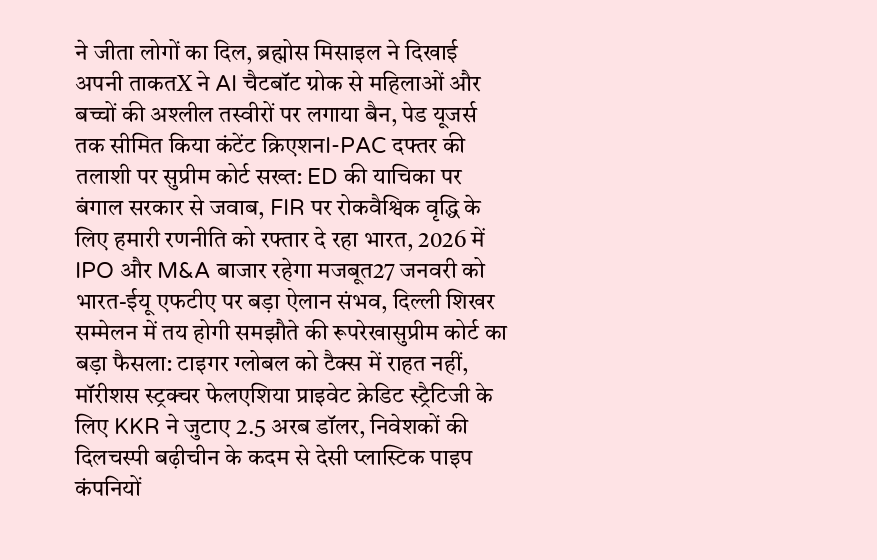ने जीता लोगों का दिल, ब्रह्मोस मिसाइल ने दिखाई अपनी ताकतX ने AI चैटबॉट ग्रोक से महिलाओं और बच्चों की अश्लील तस्वीरों पर लगाया बैन, पेड यूजर्स तक सीमित किया कंटेंट क्रिएशनI-PAC दफ्तर की तलाशी पर सुप्रीम कोर्ट सख्त: ED की याचिका पर बंगाल सरकार से जवाब, FIR पर रोकवैश्विक वृद्धि के लिए हमारी रणनीति को रफ्तार दे रहा भारत, 2026 में IPO और M&A बाजार रहेगा मजबूत27 जनवरी को भारत-ईयू एफटीए पर बड़ा ऐलान संभव, दिल्ली शिखर सम्मेलन में तय होगी समझौते की रूपरेखासुप्रीम कोर्ट का बड़ा फैसला: टाइगर ग्लोबल को टैक्स में राहत नहीं, मॉरीशस स्ट्रक्चर फेलएशिया प्राइवेट क्रेडिट स्ट्रैटिजी के लिए KKR ने जुटाए 2.5 अरब डॉलर, निवेशकों की दिलचस्पी बढ़ीचीन के कदम से देसी प्लास्टिक पाइप कंपनियों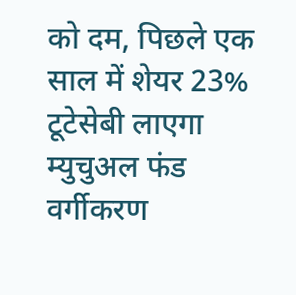को दम, पिछले एक साल में शेयर 23% टूटेसेबी लाएगा म्युचुअल फंड वर्गीकरण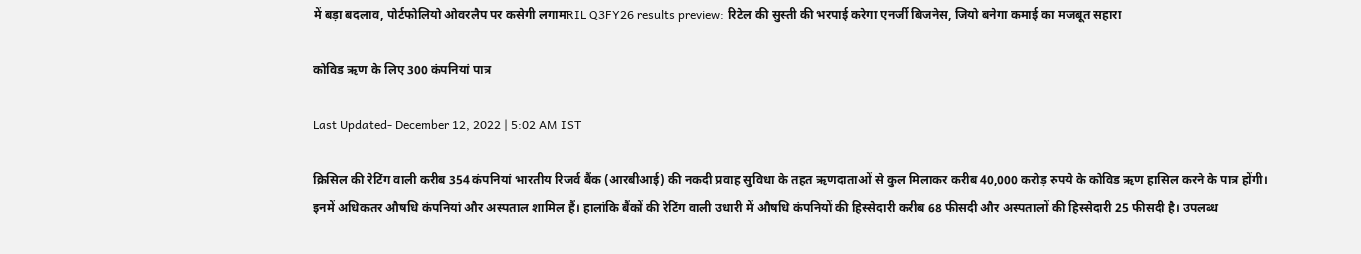में बड़ा बदलाव, पोर्टफोलियो ओवरलैप पर कसेगी लगामRIL Q3FY26 results preview: रिटेल की सुस्ती की भरपाई करेगा एनर्जी बिजनेस, जियो बनेगा कमाई का मजबूत सहारा

कोविड ऋण के लिए 300 कंपनियां पात्र

Last Updated- December 12, 2022 | 5:02 AM IST

क्रिसिल की रेटिंग वाली करीब 354 कंपनियां भारतीय रिजर्व बैंक (आरबीआई) की नकदी प्रवाह सुविधा के तहत ऋणदाताओं से कुल मिलाकर करीब 40,000 करोड़ रुपये के कोविड ऋण हासिल करने के पात्र होंगी। इनमें अधिकतर औषधि कंपनियां और अस्पताल शामिल हैं। हालांकि बैंकों की रेटिंग वाली उधारी में औषधि कंपनियों की हिस्सेदारी करीब 68 फीसदी और अस्पतालों की हिस्सेदारी 25 फीसदी है। उपलब्ध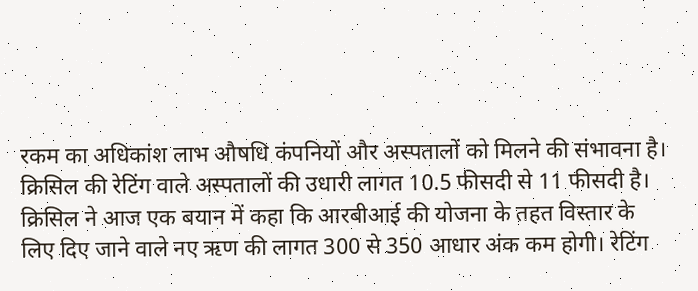रकम का अधिकांश लाभ औषधि कंपनियों और अस्पतालों को मिलने की संभावना है।
क्रिसिल की रेटिंग वाले अस्पतालों की उधारी लागत 10.5 फीसदी से 11 फीसदी है। क्रिसिल ने आज एक बयान में कहा कि आरबीआई की योजना के तहत विस्तार के लिए दिए जाने वाले नए ऋण की लागत 300 से 350 आधार अंक कम होगी। रेटिंग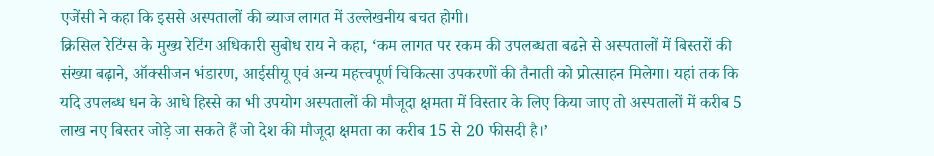एजेंसी ने कहा कि इससे अस्पतालों की ब्याज लागत में उल्लेखनीय बचत होगी।
क्रिसिल रेटिंग्स के मुख्य रेटिंग अधिकारी सुबोध राय ने कहा, ‘कम लागत पर रकम की उपलब्धता बढऩे से अस्पतालों में बिस्तरों की संख्या बढ़ाने, ऑक्सीजन भंडारण, आईसीयू एवं अन्य महत्त्वपूर्ण चिकित्सा उपकरणों की तैनाती को प्रोत्साहन मिलेगा। यहां तक कि यदि उपलब्ध धन के आधे हिस्से का भी उपयोग अस्पतालों की मौजूदा क्षमता में विस्तार के लिए किया जाए तो अस्पतालों में करीब 5 लाख नए बिस्तर जोड़े जा सकते हैं जो देश की मौजूदा क्षमता का करीब 15 से 20 फीसदी है।’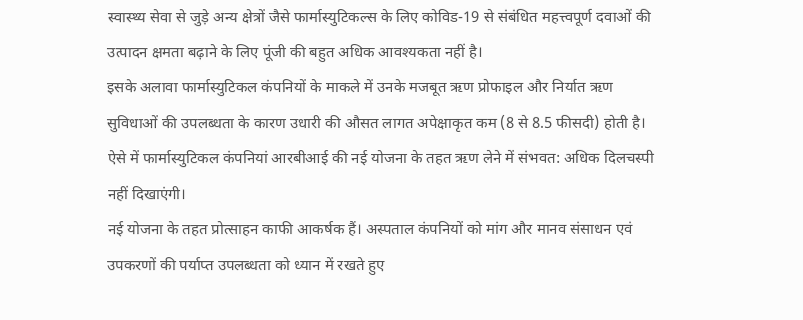स्वास्थ्य सेवा से जुड़े अन्य क्षेत्रों जैसे फार्मास्युटिकल्स के लिए कोविड-19 से संबंधित महत्त्वपूर्ण दवाओं की उत्पादन क्षमता बढ़ाने के लिए पूंजी की बहुत अधिक आवश्यकता नहीं है।
इसके अलावा फार्मास्युटिकल कंपनियों के माकले में उनके मजबूत ऋण प्रोफाइल और निर्यात ऋण सुविधाओं की उपलब्धता के कारण उधारी की औसत लागत अपेक्षाकृत कम (8 से 8.5 फीसदी) होती है। ऐसे में फार्मास्युटिकल कंपनियां आरबीआई की नई योजना के तहत ऋण लेने में संभवत: अधिक दिलचस्पी नहीं दिखाएंगी।
नई योजना के तहत प्रोत्साहन काफी आकर्षक हैं। अस्पताल कंपनियों को मांग और मानव संसाधन एवं उपकरणों की पर्याप्त उपलब्धता को ध्यान में रखते हुए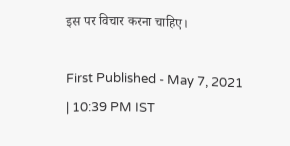इस पर विचार करना चाहिए।

First Published - May 7, 2021 | 10:39 PM IST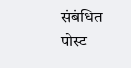संबंधित पोस्ट